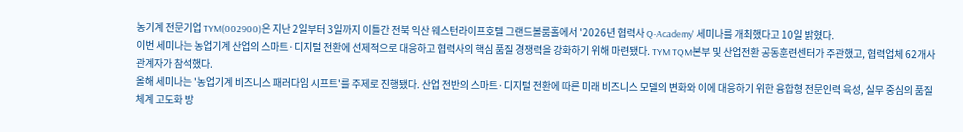농기계 전문기업 TYM(002900)은 지난 2일부터 3일까지 이틀간 전북 익산 웨스턴라이프호텔 그랜드볼룸홀에서 '2026년 협력사 Q-Academy' 세미나를 개최했다고 10일 밝혔다.
이번 세미나는 농업기계 산업의 스마트·디지털 전환에 선제적으로 대응하고 협력사의 핵심 품질 경쟁력을 강화하기 위해 마련됐다. TYM TQM본부 및 산업전환 공동훈련센터가 주관했고, 협력업체 62개사 관계자가 참석했다.
올해 세미나는 '농업기계 비즈니스 패러다임 시프트'를 주제로 진행됐다. 산업 전반의 스마트·디지털 전환에 따른 미래 비즈니스 모델의 변화와 이에 대응하기 위한 융합형 전문인력 육성, 실무 중심의 품질체계 고도화 방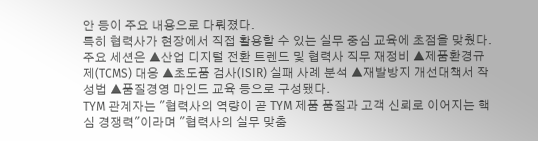안 등이 주요 내용으로 다뤄졌다.
특히 협력사가 현장에서 직접 활용할 수 있는 실무 중심 교육에 초점을 맞췄다. 주요 세션은 ▲산업 디지털 전환 트렌드 및 협력사 직무 재정비 ▲제품환경규제(TCMS) 대응 ▲초도품 검사(ISIR) 실패 사례 분석 ▲재발방지 개선대책서 작성법 ▲품질경영 마인드 교육 등으로 구성됐다.
TYM 관계자는 "협력사의 역량이 곧 TYM 제품 품질과 고객 신뢰로 이어지는 핵심 경쟁력"이라며 "협력사의 실무 맞춤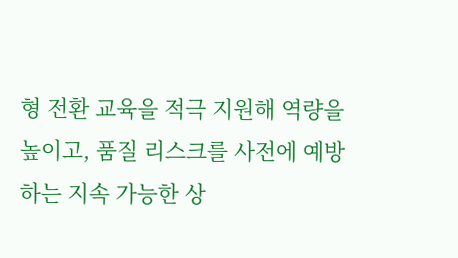형 전환 교육을 적극 지원해 역량을 높이고, 품질 리스크를 사전에 예방하는 지속 가능한 상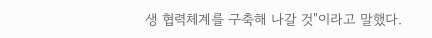생 협력체계를 구축해 나갈 것"이라고 말했다.